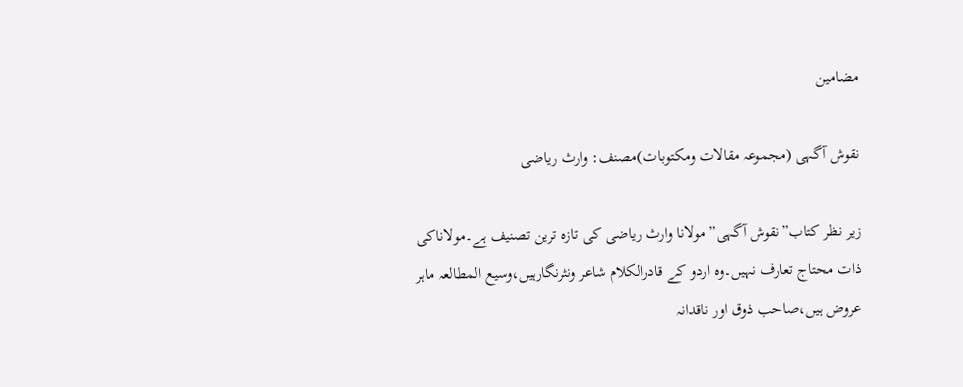مضامین

نقوش آگہی (مجموعہ مقالات ومکتوبات)مصنف: وارث ریاضی

زیر نظر کتاب”نقوش آگہی”مولانا وارث ریاضی کی تازہ ترین تصنیف ہے۔مولاناکی ذات محتاج تعارف نہیں۔وہ اردو کے قادرالکلام شاعر ونثرنگارہیں،وسیع المطالعہ ماہر عروض ہیں،صاحب ذوق اور ناقدانہ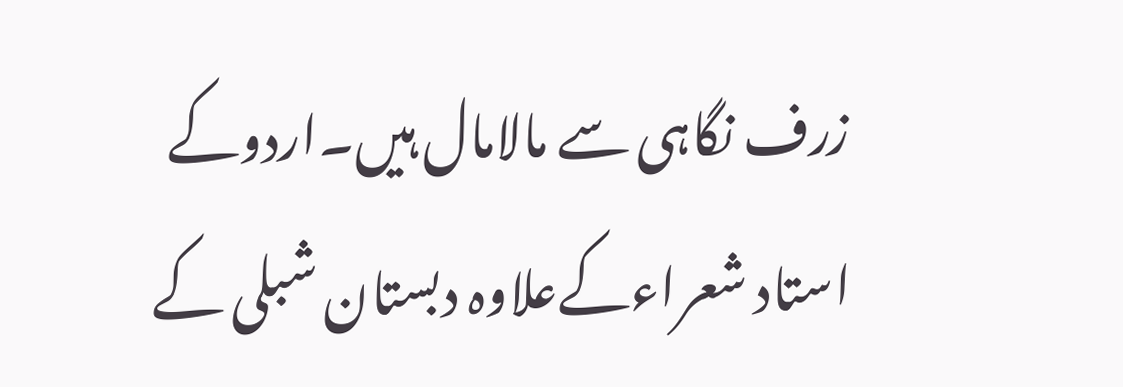زرف نگاہی سے مالامال ہیں۔اردوکے استاد شعراءکےعلاوہ دبستان شبلی کے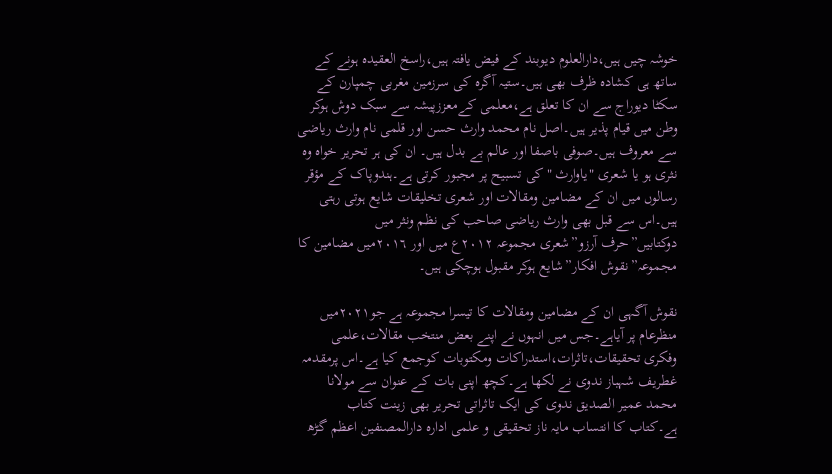خوشہ چیں ہیں،دارالعلوم دیوبند کے فیض یافتہ ہیں،راسخ العقیدہ ہونے کے ساتھ ہی کشادہ ظرف بھی ہیں۔ستیہ آگرہ کی سرزمین مغربی چمپارن کے سکٹا دیوراج سے ان کا تعلق ہے،معلمی کےمعززپیشہ سے سبک دوش ہوکر وطن میں قیام پذیر ہیں۔اصل نام محمد وارث حسن اور قلمی نام وارث ریاضی سے معروف ہیں۔صوفی باصفا اور عالم بے بدل ہیں۔ ان کی ہر تحریر خواہ وہ نثری ہو یا شعری "یاوارث "کی تسبیح پر مجبور کرتی ہے۔ہندوپاک کے مؤقر رسالوں میں ان کے مضامین ومقالات اور شعری تخلیقات شایع ہوتی رہتی ہیں۔اس سے قبل بھی وارث ریاضی صاحب کی نظم ونثر میں دوکتابیں”حرف آرزو”شعری مجموعہ ٢٠١٢ع میں اور ٢٠١٦میں مضامین کا مجموعہ”نقوش افکار”شایع ہوکر مقبول ہوچکی ہیں۔

نقوش آگہی ان کے مضامین ومقالات کا تیسرا مجموعہ ہے جو٢٠٢١میں منظرعام پر آیاہے۔جس میں انہوں نے اپنے بعض منتخب مقالات،علمی وفکری تحقیقات،تاثرات،استدراکات ومکتوبات کوجمع کیا ہے۔اس پرمقدمہ غطریف شہباز ندوی نے لکھا ہے۔کچھ اپنی بات کے عنوان سے مولانا محمد عمیر الصدیق ندوی کی ایک تاثراتی تحریر بھی زینت کتاب ہے۔کتاب کا انتساب مایہ ناز تحقیقی و علمی ادارہ دارالمصنفین اعظم گڑھ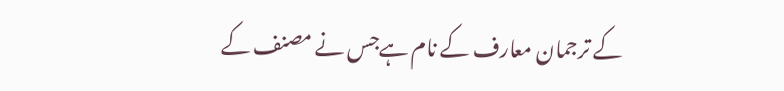کے ترجمان معارف کے نام ہےجس نے مصنف کے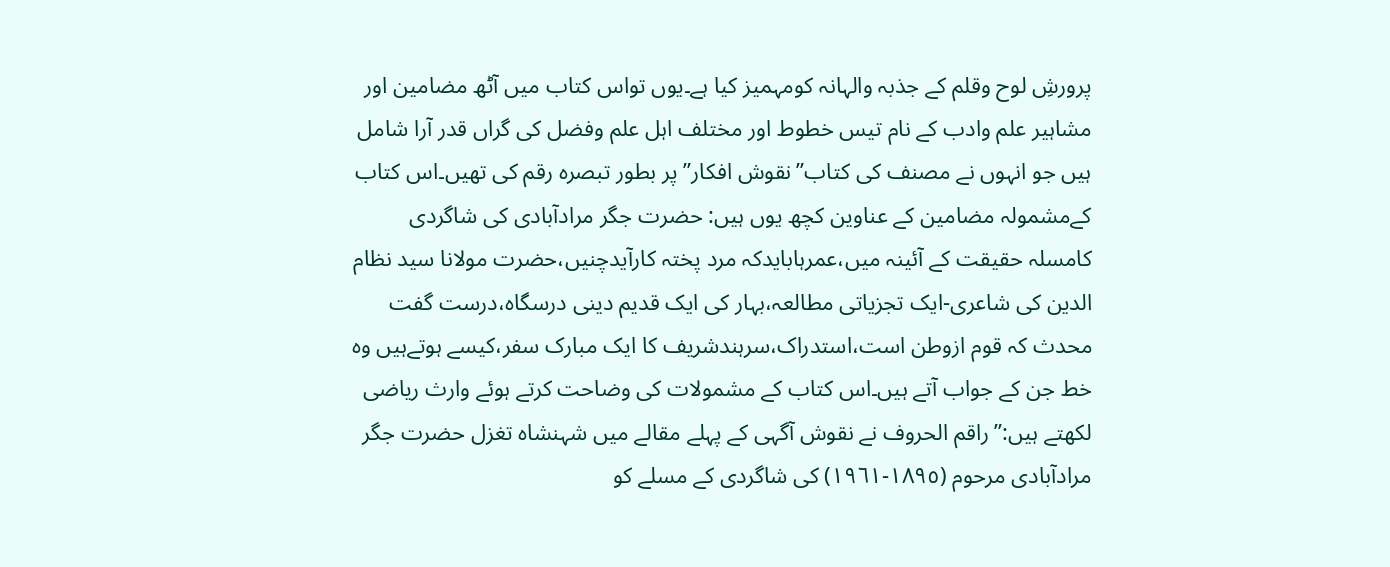پرورشِ لوح وقلم کے جذبہ والہانہ کومہمیز کیا ہے۔یوں تواس کتاب میں آٹھ مضامین اور مشاہیر علم وادب کے نام تیس خطوط اور مختلف اہل علم وفضل کی گراں قدر آرا شامل ہیں جو انہوں نے مصنف کی کتاب”نقوش افکار”پر بطور تبصرہ رقم کی تھیں۔اس کتاب کےمشمولہ مضامین کے عناوین کچھ یوں ہیں: حضرت جگر مرادآبادی کی شاگردی کامسلہ حقیقت کے آئینہ میں،عمرہابایدکہ مرد پختہ کارآیدچنیں،حضرت مولانا سید نظام الدین کی شاعری-ایک تجزیاتی مطالعہ،بہار کی ایک قدیم دینی درسگاہ،درست گفت محدث کہ قوم ازوطن است،استدراک،سرہندشریف کا ایک مبارک سفر،کیسے ہوتےہیں وہ خط جن کے جواب آتے ہیں۔اس کتاب کے مشمولات کی وضاحت کرتے ہوئے وارث ریاضی لکھتے ہیں:”راقم الحروف نے نقوش آگہی کے پہلے مقالے میں شہنشاہ تغزل حضرت جگر مرادآبادی مرحوم (١٨٩٥-١٩٦١) کی شاگردی کے مسلے کو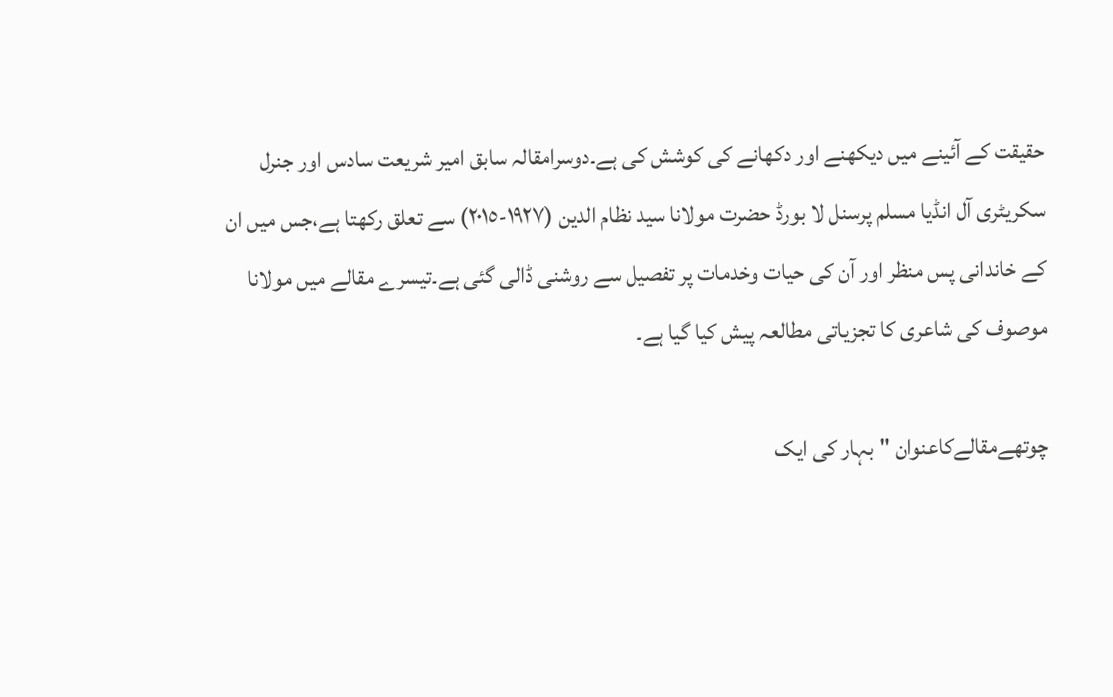حقیقت کے آئینے میں دیکھنے اور دکھانے کی کوشش کی ہے۔دوسرامقالہ سابق امیر شریعت سادس اور جنرل سکریٹری آل انڈیا مسلم پرسنل لا بورڈ حضرت مولانا سید نظام الدین (١٩٢٧-٢٠١٥) سے تعلق رکھتا ہے،جس میں ان کے خاندانی پس منظر اور آن کی حیات وخدمات پر تفصیل سے روشنی ڈالی گئی ہے۔تیسرے مقالے میں مولانا موصوف کی شاعری کا تجزیاتی مطالعہ پیش کیا گیا ہے۔

چوتھےمقالےکاعنوان "بہار کی ایک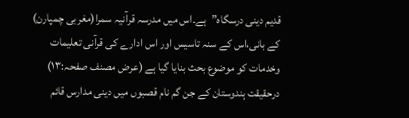قدیم دینی درسگاہ”ہے۔اس میں مدرسہ قرآنیہ سمرا(مغربی چمپارن) کے بانی،اس کے سنہ تاسیس اور اس ادارے کی قرآنی تعلیمات وخدمات کو موضوع بحث بنایا گیا ہے (عرض مصنف صفحہ:١٣) درحقیقت ہندوستان کے جن گم نام قصبوں میں دینی مدارس قائم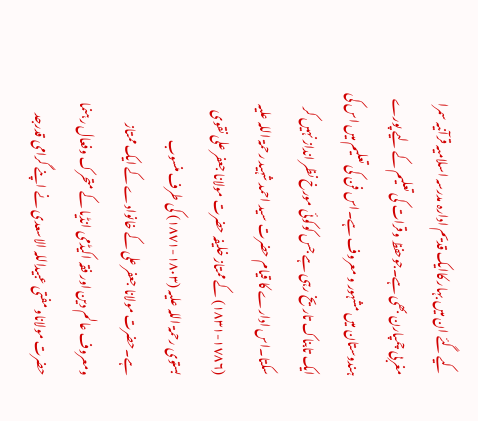کیے گئے ان میں بہار کاایک قدیم ادارہ مدرسہ اسلامیہ قرآنیہ سمرا مغربی چمپارن بھی ہے۔جوحفظ وقرات کی تعلیم کے لیے پورے ہندوستان میں مشہور و معروف ہے۔اس فن کی تعلیم میں اس کی ایک تابناک تاریخ رہی ہے جس کوکوئی مورخ نظر انداز نہیں کر سکتا۔اس ادارے کا قیام حضرت سید احمد شہید رحمۃ اللہ علیہ (١٧٨٦-١٨٣١) کے ممتاز خلیفہ حضرت مولانا جعفر علی نقوی بستوی رحمۃ اللہ علیہ (١٨٠٣-١٨٧١) کی طرف منسوب ہے۔حضرت مولانا جعفر علی کے خانوادے کے ایک ممتاز ومعروف عالم دین اور فقہ اکیڈمی انڈیا کے متحرک وفعال رہنما حضرت مولاناو مفتی عبیداللہ الاسعدی نے اپنے گرامی قدرجد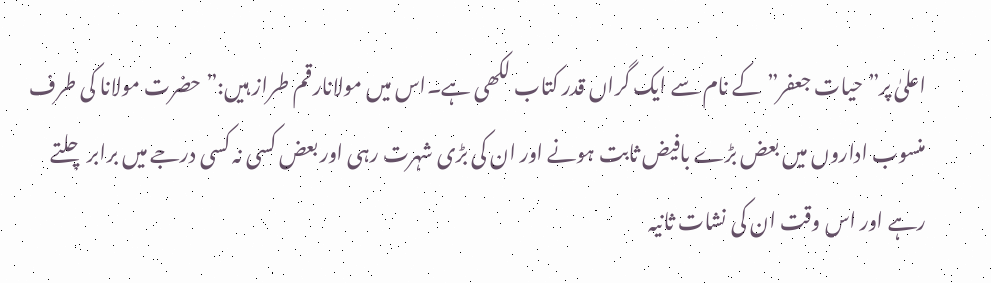اعلیٰ پر”حیات جعفر”کے نام سے ایک گراں قدر کتاب لکھی ہے۔اس میں مولانارقم طراز ہیں:”حضرت مولانا کی طرف منسوب اداروں میں بعض بڑے بافیض ثابت ہونے اور ان کی بڑی شہرت رہی اور بعض کسی نہ کسی درجے میں برابر چلتے رہے اور اس وقت ان کی نشات ثانیہ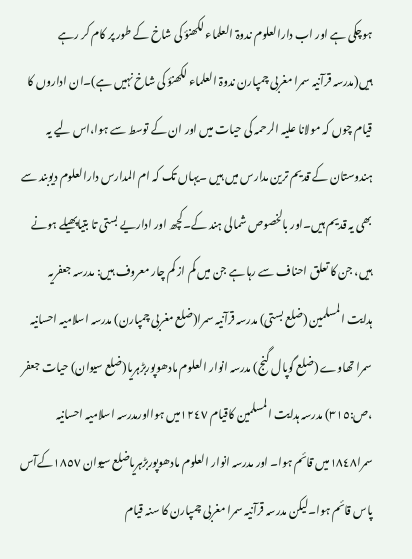ہوچکی ہے اور اب دارالعلوم ندوۃ العلماء لکھنؤ کی شاخ کے طور پر کام کر رہے ہیں(مدرسہ قرآنیہ سمرا مغربی چمپارن ندوۃ العلماء لکھنؤ کی شاخ نہیں ہے)۔ان اداروں کا قیام چوں کہ مولانا علیہ الرحمہ کی حیات میں اور ان کے توسط سے ہوا،اس لیے یہ ہندوستان کے قدیم ترین مدارس میں ہیں ۔یہاں تک کہ ام المدارس دارالعلوم دیوبند سے بھی یہ قدیم ہیں۔اور بالخصوص شمالی ہند کے۔کچھ اور اداریے بستی تا بتیاپھیلے ہونے ہیں، جن کا تعلق احناف سے رہا ہے جن میں کم از کم چار معروف ہیں: مدرسہ جعفریہ ہدایت المسلمین (ضلع بستی) مدرسہ قرآنیہ سمرا(ضلع مغربی چمپارن) مدرسہ اسلامیہ احسانیہ سمرا تھاوے (ضلع گوپال گنج) مدرسہ انوار العلوم مادھوپوربڑہریا(ضلع سیوان) حیات جعفر ،ص:٣١٥) مدرسہ ہدایت المسلمین کاقیام ١٢٤٧میں ہوااورمدرسہ اسلامیہ احسانیہ سمرا١٨٤٨میں قائم ہوا۔ اور مدرسہ انوار العلوم مادھوپوربڑہریاضلع سیوان ١٨٥٧کےآس پاس قائم ہوا۔لیکن مدرسہ قرآنیہ سمرا مغربی چمپارن کا سنہ قیام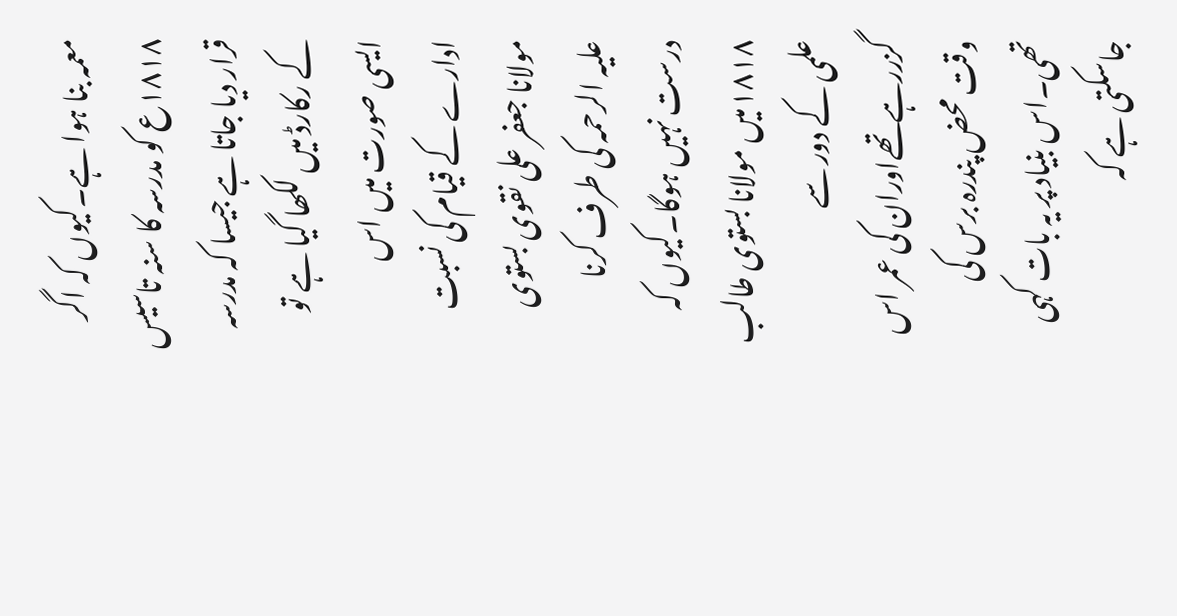معمہ بنا ہوا ہے۔کیوں کہ اگر ١٨١٨ع کو مدرسہ کا سنہ تاسیس قرار دیا جاتا ہے جیسا کہ مدرسہ کے رکارڈ میں لکھا گیا ہے تو ایسی صورت میں اس ادارے کے قیام کی نسبت مولانا جعفر علی نقوی بستوی علیہ الرحمہ کی طرف کرنا درست نہیں ہوگا۔کیوں کہ ١٨١٨میں مولانا بستوی طالب علمی کے دور سے گزررہےتھےاوران کی عمر اس وقت محض پندرہ برس کی تھی۔اس بنیاد پر یہ بات کہی جاسکتی ہے کہ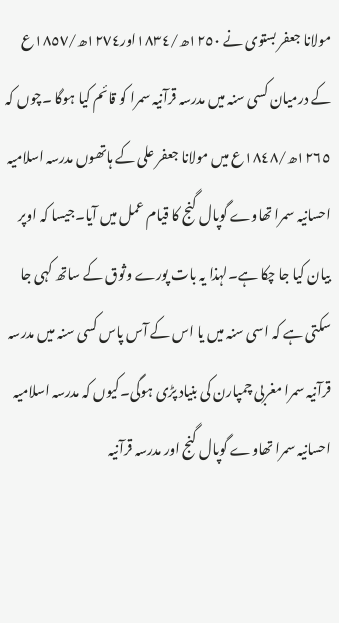مولانا جعفر بستوی نے ١٢٥٠ھ/١٨٣٤اور١٢٧٤ھ/١٨٥٧ع کے درمیان کسی سنہ میں مدرسہ قرآنیہ سمرا کو قائم کیا ہوگا ۔چوں کہ ١٢٦٥ھ/١٨٤٨ع میں مولانا جعفر علی کے ہاتھوں مدرسہ اسلامیہ احسانیہ سمرا تھاوے گوپال گنج کا قیام عمل میں آیا۔جیسا کہ اوپر بیان کیا جا چکا ہے۔لہذا یہ بات پورے وثوق کے ساتھ کہی جا سکتی ہے کہ اسی سنہ میں یا اس کے آس پاس کسی سنہ میں مدرسہ قرآنیہ سمرا مغربی چمپارن کی بنیاد پڑی ہوگی۔کیوں کہ مدرسہ اسلامیہ احسانیہ سمرا تھاوے گوپال گنج اور مدرسہ قرآنیہ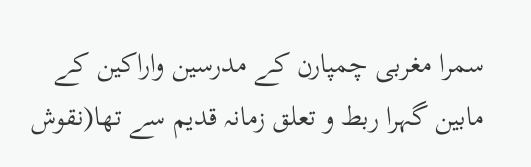سمرا مغربی چمپارن کے مدرسین واراکین کے مابین گہرا ربط و تعلق زمانہ قدیم سے تھا(نقوش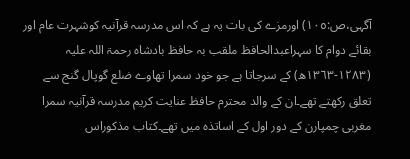آگہی،ص:١٠٥) اورمزے کی بات یہ ہے کہ اس مدرسہ قرآنیہ کوشہرت عام اور بقائے دوام کا سہراعبدالحافظ ملقب بہ حافظ بادشاہ رحمۃ اللہ علیہ (١٢٨٣-١٣٦٣ھ) کے سرجاتا ہے جو خود سمرا تھاوے ضلع گوپال گنج سے تعلق رکھتے تھے۔ان کے والد محترم حافظ عنایت کریم مدرسہ قرآنیہ سمرا مغربی چمپارن کے دور اول کے اساتذہ میں تھے۔کتاب مذکوراس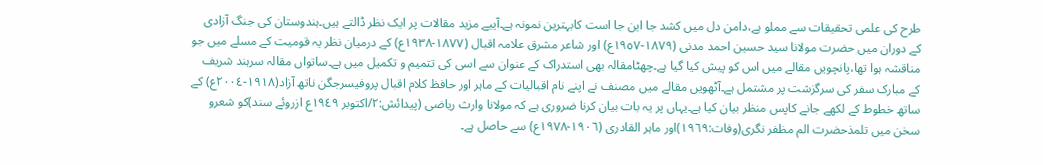طرح کی علمی تحقیقات سے مملو ہے،دامن دل میں کشد جا این جا است کابہترین نمونہ ہے۔آییے مزید مقالات پر ایک نظر ڈالتے ہیں۔ہندوستان کی جنگ آزادی کے دوران میں حضرت مولانا سید حسین احمد مدنی (١٨٧٩-١٩٥٧ع) اور شاعر مشرق علامہ اقبال (١٨٧٧-١٩٣٨ع) کے درمیان نظر یہ قومیت کے مسلے میں جو مناقشہ ہوا تھا،پانچویں مقالے میں اس کو پیش کیا گیا ہے۔چھٹامقالہ بھی استدراک کے عنوان سے اسی کی تتمیم و تکمیل میں ہے۔ساتواں مقالہ سرہند شریف کے مبارک سفر کی سرگزشت پر مشتمل ہے۔آٹھویں مقالے میں مصنف نے اپنے نام اقبالیات کے ماہر اور حافظ کلام اقبال پروفیسرجگن ناتھ آزاد(١٩١٨-٢٠٠٤ع) کے ساتھ خطوط کے لکھے جانے کاپس منظر بیان کیا ہے۔یہاں پر یہ بات بیان کرنا ضروری ہے کہ مولانا وارث ریاضی (پیدائش:٢/اکتوبر ١٩٤٩ع ازروئے سند)کو شعرو سخن میں تلمذحضرت الم مظفر نگری(وفات:١٩٦٩)اور ماہر القادری (١٩٠٦-١٩٧٨ع) سے حاصل ہے۔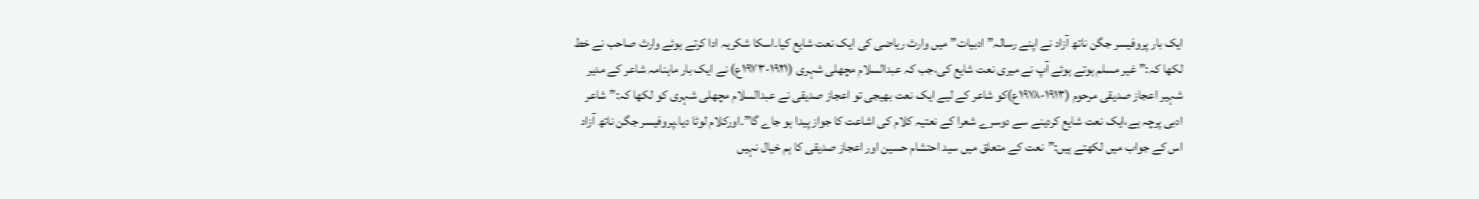ایک بار پروفیسر جگن ناتھ آزاد نے اپنے رسالہ”ادبیات”میں وارث ریاضی کی ایک نعت شایع کیا۔اسکا شکریہ ادا کرتے ہوئے وارث صاحب نے خط لکھا کہ:”غیر مسلم ہوتے ہوئے آپ نے میری نعت شایع کی،جب کہ عبدالسلام مچھلی شہری (١٩٢١-١٩٧٣ع) نے ایک بار ماہنامہ شاعر کے مدیر شہیر اعجاز صدیقی مرحوم (١٩١٣-١٩٧٨ع)کو شاعر کے لیے ایک نعت بھیجی تو اعجاز صدیقی نے عبدالسلام مچھلی شہری کو لکھا کہ:”شاعر ادبی پرچہ ہے،ایک نعت شایع کردینے سے دوسرے شعرا کے نعتیہ کلام کی اشاعت کا جواز پیدا ہو جاے گا”۔اورکلام لوٹا دیا۔پروفیسر جگن ناتھ آزاد اس کے جواب میں لکھتے ہیں:”نعت کے متعلق میں سید احتشام حسین اور اعجاز صدیقی کا ہم خیال نہیں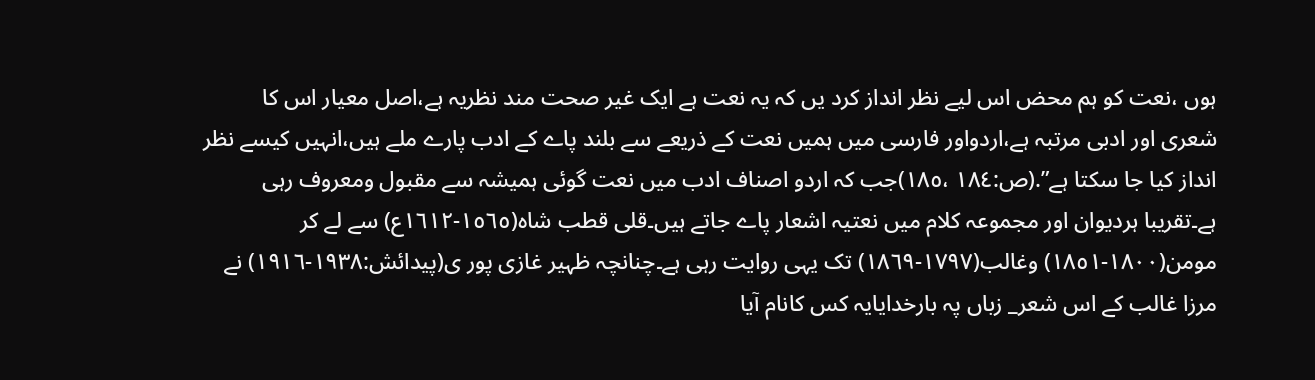ہوں ،نعت کو ہم محض اس لیے نظر انداز کرد یں کہ یہ نعت ہے ایک غیر صحت مند نظریہ ہے،اصل معیار اس کا شعری اور ادبی مرتبہ ہے،اردواور فارسی میں ہمیں نعت کے ذریعے سے بلند پاے کے ادب پارے ملے ہیں،انہیں کیسے نظر انداز کیا جا سکتا ہے”.(ص:١٨٤ ،١٨٥)جب کہ اردو اصناف ادب میں نعت گوئی ہمیشہ سے مقبول ومعروف رہی ہے۔تقریبا ہردیوان اور مجموعہ کلام میں نعتیہ اشعار پاے جاتے ہیں۔قلی قطب شاہ(١٥٦٥-١٦١٢ع) سے لے کر مومن(١٨٠٠-١٨٥١) وغالب(١٧٩٧-١٨٦٩) تک یہی روایت رہی ہے۔چنانچہ ظہیر غازی پور ی(پیدائش:١٩٣٨-١٩١٦) نے مرزا غالب کے اس شعر_ زباں پہ بارخدایایہ کس کانام آیا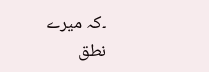۔کہ میرے نطق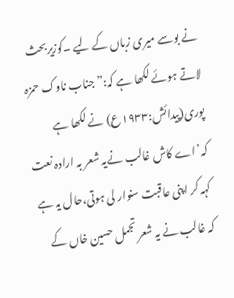نے بوسے میری زباں کے لیے ۔کوزیربحث لاتے ہوئے لکھا ہے کہ:”جناب ناوک حمزہ پوری(پیدائش:١٩٣٣ع) نے لکھا ہے کہ’اے کاش غالب نےیہ شعر بہ ارادہ نعت کہہ کر اپنی عاقبت سنوار لی ہوتی،حال یہ ہے کہ غالب نے یہ شعر تجمل حسین خاں کے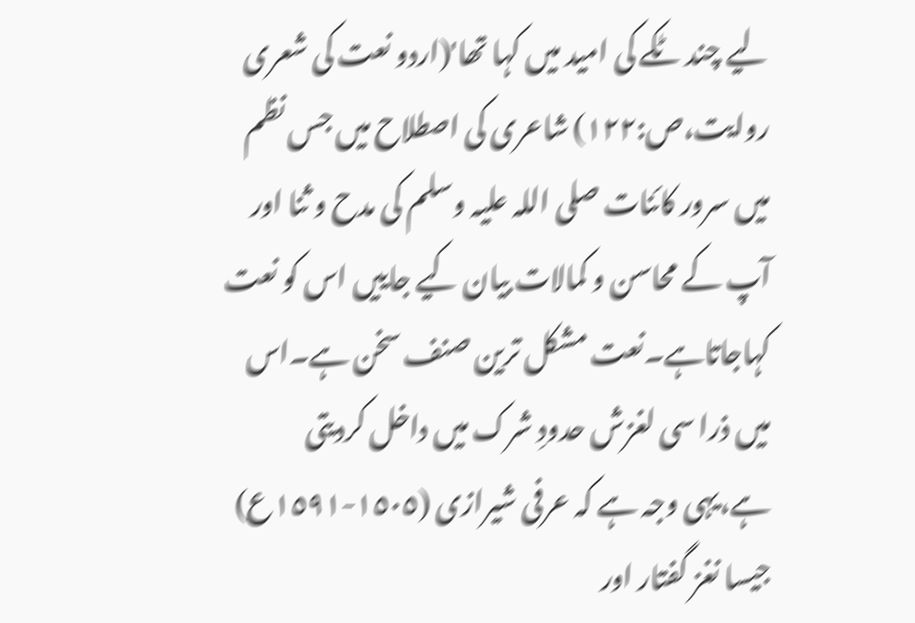لیے چند ٹکے کی امید میں کہا تھا'(اردو نعت کی شعری روایت،ص:١٢٢) شاعری کی اصطلاح میں جس نظم میں سرور کائنات صلی اللہ علیہ وسلم کی مدح و ثنا اور آپ کے محاسن و کمالات بیان کیے جاییں اس کو نعت کہاجاتاہے۔نعت مشکل ترین صنف سخن ہے۔اس میں ذرا سی لغزش حدودِ شرک میں داخل کردیتی ہے،یہی وجہ ہے کہ عرفی شیرازی (١٥٠٥-١٥٩١ع) جیسا نغز گفتار اور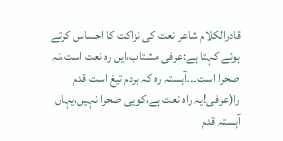قادرالکلام شاعر نعت کی نزاکت کا احساس کرتے ہوئے کہتا ہے:عرفی مشتاب،ایں رہ نعت است،نہ صحرا است۔۔۔آہستہ رہ کہ بردم تیغ است قدم را(عرفی!یہ راہ نعت ہے،کویی صحرا نہیں،یہاں آہستہ قدم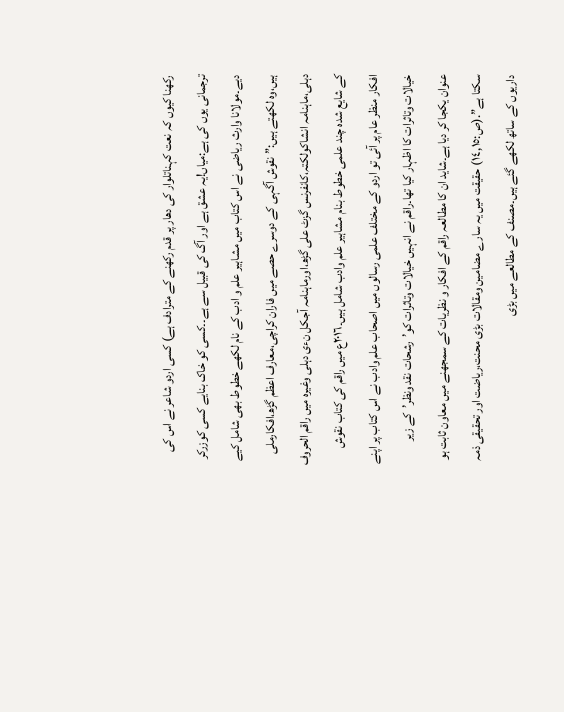رکھنا کیوں کہ نعت کہناتلوار کی دھار پر قدم رکھنے کے مترادف ہے) کسی اردو شاعر نے اس کی ترجمانی یوں کی ہے:میاں!یہ عشق ہے اور آگ کی قبیل سے ہے۔۔کسی کو خاک بنایے کسی کوزرکر دیے۔مولانا وارث ریاضی نے اس کتاب میں مشاہیر علم و ادب کے نام لکھے خطوط بھی شامل کیے ہیں،وہ لکھتے ہیں:”نقوش آگہی کے دوسرے حصے میں فاران کراچی،معارف اعظم گڑھ،افکارملی دہلی،ماہنامہ انشاکولکتہ،کانفرنس گزٹ علی گڑھ،اورماہنامہ آجکل نءی دہلی وغیرہ میں راقم الحروف کے شایع شدہ چند علمی خطوط بنام مشاہیر علم وادب شامل ہیں۔٢٠١٦ع میں راقم کی کتاب نقوش افکار منظر عام پر آئی تو اردو کے مختلف علمی رسالوں میں اصحاب علم وادب نے اس کتاب پر اپنے خیالات وتاثرات کا اظہار کیا تھا۔راقم نے انہیں خیالات وتاثرات کو’رشحات نقد ونظر’کے زیر عنوان یکجا کر دیا ہے۔شاید ان کا مطالعہ راقم کے افکار و نظریات کے سمجھنے میں معاون ثابت ہو سکتا ہے”.(ص:١٤,١٥) حقیقت میں یہ سارے مضامین ومقالات بڑی محنت،ریاضت اور تحقیقی ذمہ داریوں کے ساتھ لکھے گئے ہیں۔مصنف کے مطالعے میں بڑی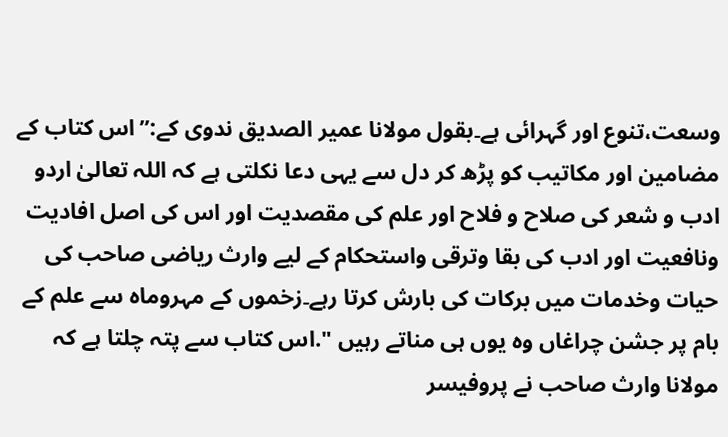وسعت،تنوع اور گہرائی ہے۔بقول مولانا عمیر الصدیق ندوی کے:”اس کتاب کے مضامین اور مکاتیب کو پڑھ کر دل سے یہی دعا نکلتی ہے کہ اللہ تعالیٰ اردو ادب و شعر کی صلاح و فلاح اور علم کی مقصدیت اور اس کی اصل افادیت ونافعیت اور ادب کی بقا وترقی واستحکام کے لیے وارث ریاضی صاحب کی حیات وخدمات میں برکات کی بارش کرتا رہے۔زخموں کے مہروماہ سے علم کے بام پر جشن چراغاں وہ یوں ہی مناتے رہیں ".اس کتاب سے پتہ چلتا ہے کہ مولانا وارث صاحب نے پروفیسر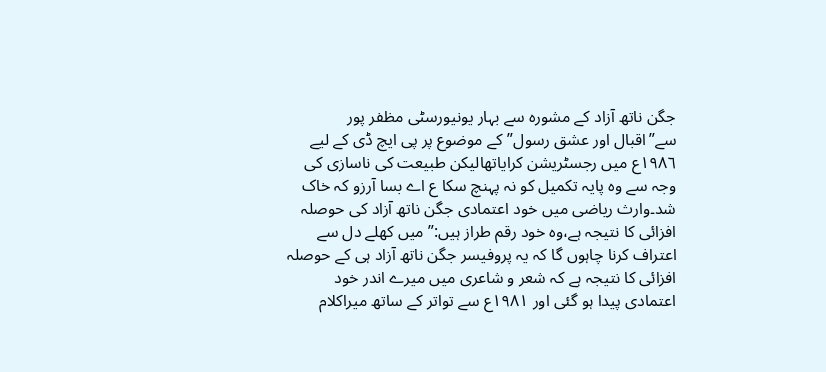جگن ناتھ آزاد کے مشورہ سے بہار یونیورسٹی مظفر پور سے”اقبال اور عشق رسول”کے موضوع پر پی ایچ ڈی کے لیے ١٩٨٦ع میں رجسٹریشن کرایاتھالیکن طبیعت کی ناسازی کی وجہ سے وہ پایہ تکمیل کو نہ پہنچ سکا ع اے بسا آرزو کہ خاک شد۔وارث ریاضی میں خود اعتمادی جگن ناتھ آزاد کی حوصلہ افزائی کا نتیجہ ہے،وہ خود رقم طراز ہیں:”میں کھلے دل سے اعتراف کرنا چاہوں گا کہ یہ پروفیسر جگن ناتھ آزاد ہی کے حوصلہ افزائی کا نتیجہ ہے کہ شعر و شاعری میں میرے اندر خود اعتمادی پیدا ہو گئی اور ١٩٨١ع سے تواتر کے ساتھ میراکلام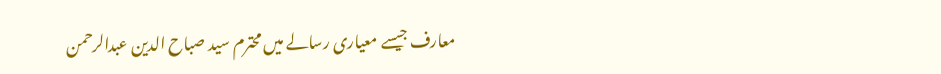معارف جیسے معیاری رسالے میں محترم سید صباح الدین عبدالرحمن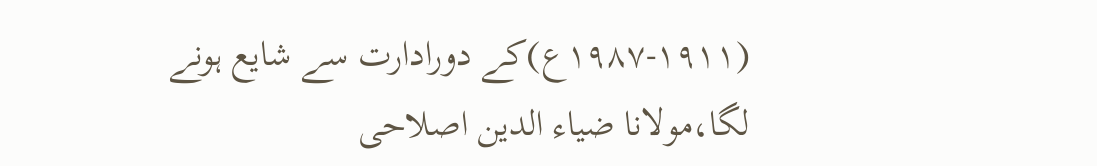(١٩١١-١٩٨٧ع)کے دورادارت سے شایع ہونے لگا،مولانا ضیاء الدین اصلاحی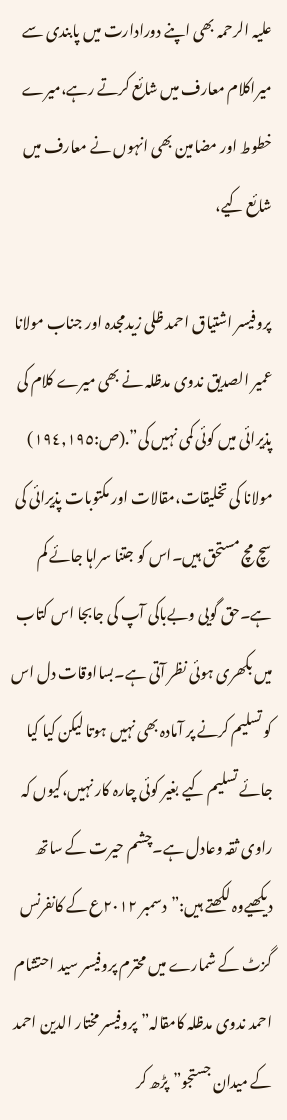علیہ الرحمہ بھی اپنے دورادارت میں پابندی سے میراکلام معارف میں شائع کرتے رہے،میرے خطوط اور مضامین بھی انہوں نے معارف میں شائع کیے،

پروفیسر اشتیاق احمد ظلی زیدمجدہ اور جناب مولانا عمیر الصدیق ندوی مدظلہ نے بھی میرے کلام کی پذیرائی میں کوئی کمی نہیں کی”.(ص:١٩٤,١٩٥) مولانا کی تخلیقات،مقالات اور مکتوبات پذیرائی کی سچ مچ مستحق ہیں۔اس کو جتنا سراہا جائے کم ہے۔حق گویی وبےباکی آپ کی جابجا اس کتاب میں بکھری ہوئی نظر آتی ہے۔بسااوقات دل اس کو تسلیم کرنے پر آمادہ بھی نہیں ہوتا لیکن کیا کیا جائے تسلیم کیے بغیر کوئی چارہ کار نہیں،کیوں کہ راوی ثقہ وعادل ہے۔چشم حیرت کے ساتھ دیکھیےوہ لکھتے ہیں:”دسمبر ٢٠١٢ع کے کانفرنس گزٹ کے شمارے میں محترم پروفیسر سید احتشام احمد ندوی مدظلہ کامقالہ”پروفیسر مختار الدین احمد کے میدان جستجو”پڑھ کر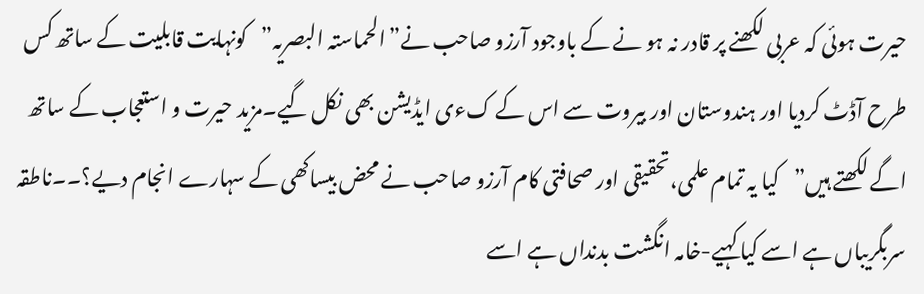حیرت ہوئی کہ عربی لکھنے پر قادر نہ ہو نے کے باوجود آرزو صاحب نے”الحماستہ البصریہ”کونہایت قابلیت کے ساتھ کس طرح آڈٹ کردیا اور ہندوستان اور بیروت سے اس کے کءی ایڈیشن بھی نکل گیے۔مزید حیرت و استعجاب کے ساتھ اگے لکھتے ہیں”کیا یہ تمام علمی،تحقیقی اور صحافتی کام آرزو صاحب نے محض بیساکھی کے سہارے انجام دیے؟۔۔ناطقہ سربگریباں ہے اسے کیا کہیے-خامہ انگشت بدنداں ہے اسے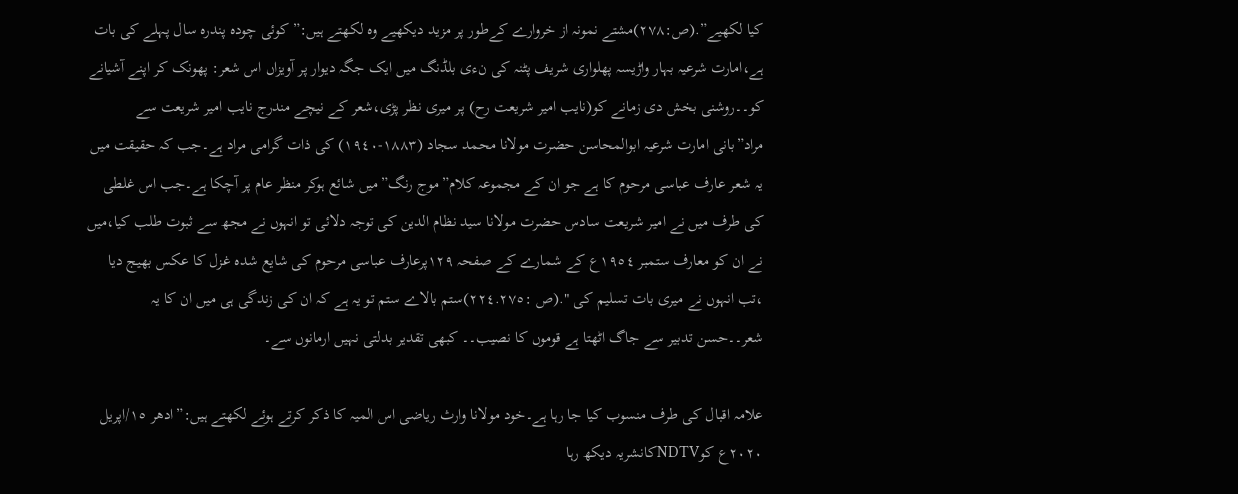کیا لکھیے”.(ص:٢٧٨)مشتے نمونہ از خروارے کےطور پر مزید دیکھیے وہ لکھتے ہیں:”کوئی چودہ پندرہ سال پہلے کی بات ہے،امارت شرعیہ بہار واڑیسہ پھلواری شریف پٹنہ کی نءی بلڈنگ میں ایک جگہ دیوار پر آویزاں اس شعر: پھونک کر اپنے آشیانے کو۔۔روشنی بخش دی زمانے کو(نایب امیر شریعت رح) پر میری نظر پڑی،شعر کے نیچے مندرج نایب امیر شریعت سے مراد”بانی امارت شرعیہ ابوالمحاسن حضرت مولانا محمد سجاد (١٨٨٣-١٩٤٠) کی ذات گرامی مراد ہے۔جب کہ حقیقت میں یہ شعر عارف عباسی مرحوم کا ہے جو ان کے مجموعہ کلام”موج رنگ”میں شائع ہوکر منظر عام پر آچکا ہے۔جب اس غلطی کی طرف میں نے امیر شریعت سادس حضرت مولانا سید نظام الدین کی توجہ دلائی تو انہوں نے مجھ سے ثبوت طلب کیا،میں نے ان کو معارف ستمبر ١٩٥٤ع کے شمارے کے صفحہ ١٢٩پرعارف عباسی مرحوم کی شایع شدہ غزل کا عکس بھیج دیا ،تب انہوں نے میری بات تسلیم کی ".(ص :٢٢٤.٢٧٥)ستم بالاے ستم تو یہ ہے کہ ان کی زندگی ہی میں ان کا یہ شعر۔۔حسن تدبیر سے جاگ اٹھتا ہے قوموں کا نصیب۔۔ کبھی تقدیر بدلتی نہیں ارمانوں سے۔

علامہ اقبال کی طرف منسوب کیا جا رہا ہے۔خود مولانا وارث ریاضی اس المیہ کا ذکر کرتے ہوئے لکھتے ہیں:”ادھر ١٥/اپریل ٢٠٢٠ع کوNDTVکانشریہ دیکھ رہا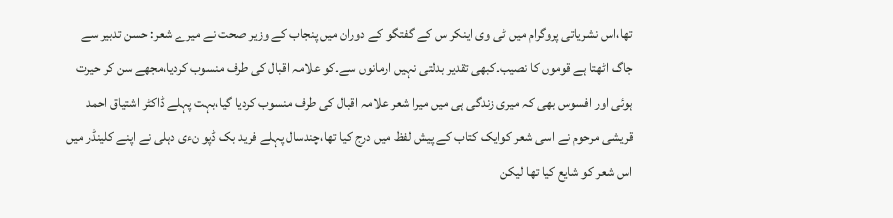تھا،اس نشریاتی پروگرام میں ٹی وی اینکر س کے گفتگو کے دوران میں پنجاب کے وزیر صحت نے میرے شعر: حسن تدبیر سے جاگ اٹھتا ہے قوموں کا نصیب۔کبھی تقدیر بدلتی نہیں ارمانوں سے۔کو علامہ اقبال کی طرف منسوب کردیا،مجھے سن کر حیرت ہوئی اور افسوس بھی کہ میری زندگی ہی میں میرا شعر علامہ اقبال کی طرف منسوب کردیا گیا،بہت پہلے ڈاکٹر اشتیاق احمد قریشی مرحوم نے اسی شعر کوایک کتاب کے پیش لفظ میں درج کیا تھا،چندسال پہلے فرید بک ڈپو نءی دہلی نے اپنے کلینڈر میں اس شعر کو شایع کیا تھا لیکن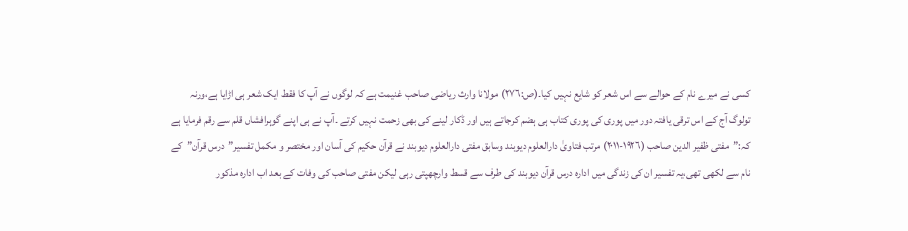کسی نے میرے نام کے حوالے سے اس شعر کو شایع نہیں کیا۔(ص:٢٧٦) مولانا وارث ریاضی صاحب غنیمت ہے کہ لوگوں نے آپ کا فقط ایک شعر ہی اڑایا ہے،ورنہ تولوگ آج کے اس ترقی یافتہ دور میں پوری کی پوری کتاب ہی ہضم کرجاتے ہیں اور ڈکار لینے کی بھی زحمت نہیں کرتے ۔آپ نے ہی اپنے گوہرافشاں قلم سے رقم فرمایا ہے کہ:”مفتی ظفیر الدین صاحب (١٩٢٦-٢٠١١) مرتب فتاویٰ دارالعلوم دیوبند وسابق مفتی دارالعلوم دیوبند نے قرآن حکیم کی آسان اور مختصر و مکمل تفسیر”درس قرآن”کے نام سے لکھی تھی،یہ تفسیر ان کی زندگی میں ادارہ درس قرآن دیوبند کی طرف سے قسط وارچھپتی رہی لیکن مفتی صاحب کی وفات کے بعد اب ادارہ مذکور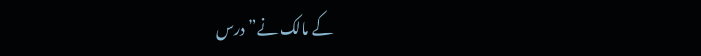کے مالک نے”درس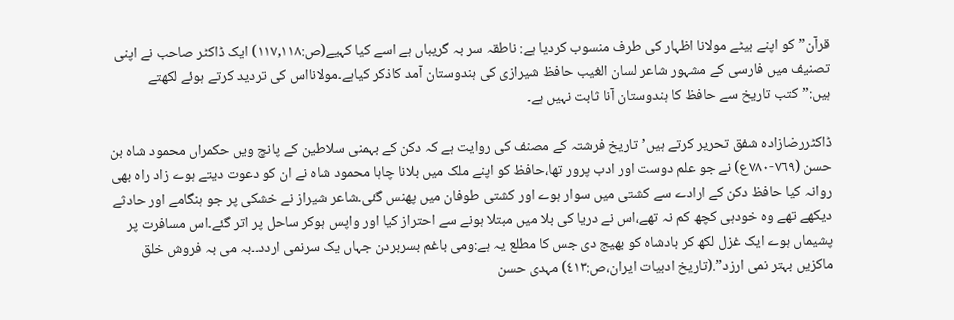قرآن”کو اپنے بیٹے مولانا اظہار کی طرف منسوب کردیا ہے: ناطقہ سر بہ گریباں ہے اسے کیا کہیے(ص:١١٧,١١٨) ایک ڈاکٹر صاحب نے اپنی تصنیف میں فارسی کے مشہور شاعر لسان الغیب حافظ شیرازی کی ہندوستان آمد کاذکر کیاہے۔مولانااس کی تردید کرتے ہوئے لکھتے ہیں:”کتب تاریخ سے حافظ کا ہندوستان آنا ثابت نہیں ہے۔

ڈاکٹررضازادہ شفق تحریر کرتے ہیں’تاریخ فرشتہ کے مصنف کی روایت ہے کہ دکن کے بہمنی سلاطین کے پانچ ویں حکمراں محمود شاہ بن حسن (٧٦٩-٧٨٠ع) نے جو علم دوست اور ادب پرور تھا،حافظ کو اپنے ملک میں بلانا چاہا محمود شاہ نے ان کو دعوت دیتے ہوے زاد راہ بھی روانہ کیا حافظ دکن کے ارادے سے کشتی میں سوار ہوے اور کشتی طوفان میں پھنس گئی۔شاعر شیراز نے خشکی پر جو ہنگامے اور حادثے دیکھے تھے وہ خودہی کچھ کم نہ تھے،اس نے دریا کی بلا میں مبتلا ہونے سے احتراز کیا اور واپس ہوکر ساحل پر اتر گئے۔اس مسافرت پر پشیماں ہوے ایک غزل لکھ کر بادشاہ کو بھیج دی جس کا مطلع یہ ہے:ومی باغم بسربردن جہاں یک سرنمی اردد۔۔بہ می بہ فروش خلق ماکزیں بہتر نمی ارزد”.(تاریخ ادبیات ایران،ص:٤١٣) مہدی حسن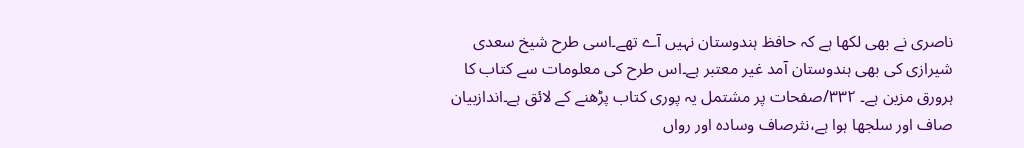ناصری نے بھی لکھا ہے کہ حافظ ہندوستان نہیں آے تھے۔اسی طرح شیخ سعدی شیرازی کی بھی ہندوستان آمد غیر معتبر ہے۔اس طرح کی معلومات سے کتاب کا ہرورق مزین ہے۔ ٣٣٢/صفحات پر مشتمل یہ پوری کتاب پڑھنے کے لائق ہے۔اندازبیان صاف اور سلجھا ہوا ہے،نثرصاف وسادہ اور رواں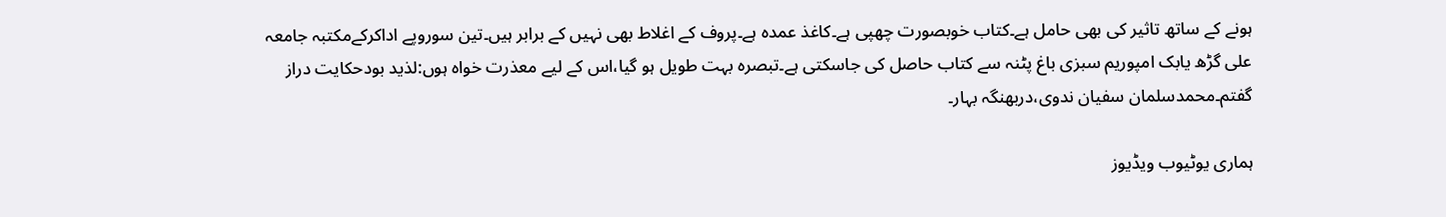ہونے کے ساتھ تاثیر کی بھی حامل ہے۔کتاب خوبصورت چھپی ہے۔کاغذ عمدہ ہے۔پروف کے اغلاط بھی نہیں کے برابر ہیں۔تین سوروپے اداکرکےمکتبہ جامعہ علی گڑھ یابک امپوریم سبزی باغ پٹنہ سے کتاب حاصل کی جاسکتی ہے۔تبصرہ بہت طویل ہو گیا،اس کے لیے معذرت خواہ ہوں:لذید بودحکایت دراز گفتم۔محمدسلمان سفیان ندوی،دربھنگہ بہار۔

ہماری یوٹیوب ویڈیوز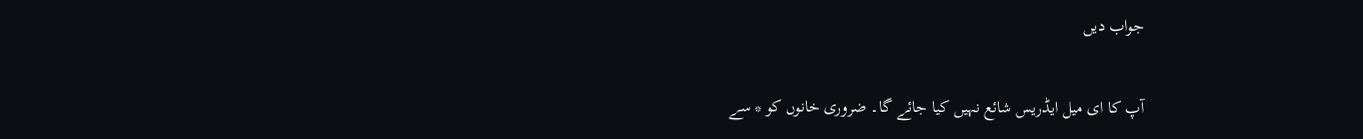جواب دیں

آپ کا ای میل ایڈریس شائع نہیں کیا جائے گا۔ ضروری خانوں کو * سے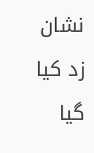نشان زد کیا گیا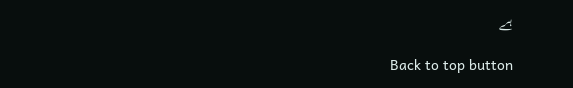ہے

Back to top button